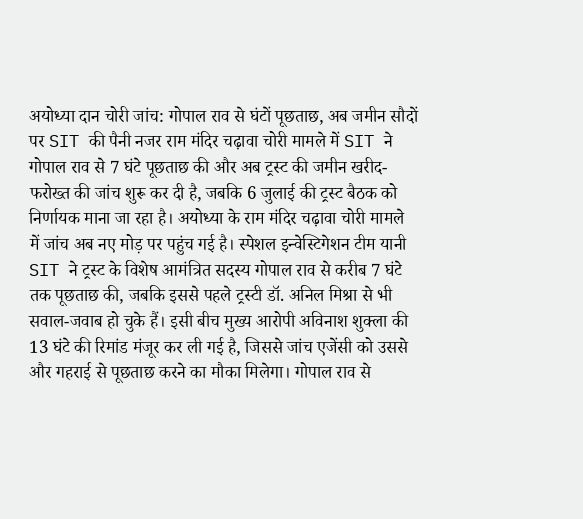अयोध्या दान चोरी जांच: गोपाल राव से घंटों पूछताछ, अब जमीन सौदों पर SIT की पैनी नजर राम मंदिर चढ़ावा चोरी मामले में SIT ने गोपाल राव से 7 घंटे पूछताछ की और अब ट्रस्ट की जमीन खरीद-फरोख्त की जांच शुरू कर दी है, जबकि 6 जुलाई की ट्रस्ट बैठक को निर्णायक माना जा रहा है। अयोध्या के राम मंदिर चढ़ावा चोरी मामले में जांच अब नए मोड़ पर पहुंच गई है। स्पेशल इन्वेस्टिगेशन टीम यानी SIT ने ट्रस्ट के विशेष आमंत्रित सदस्य गोपाल राव से करीब 7 घंटे तक पूछताछ की, जबकि इससे पहले ट्रस्टी डॉ. अनिल मिश्रा से भी सवाल-जवाब हो चुके हैं। इसी बीच मुख्य आरोपी अविनाश शुक्ला की 13 घंटे की रिमांड मंजूर कर ली गई है, जिससे जांच एजेंसी को उससे और गहराई से पूछताछ करने का मौका मिलेगा। गोपाल राव से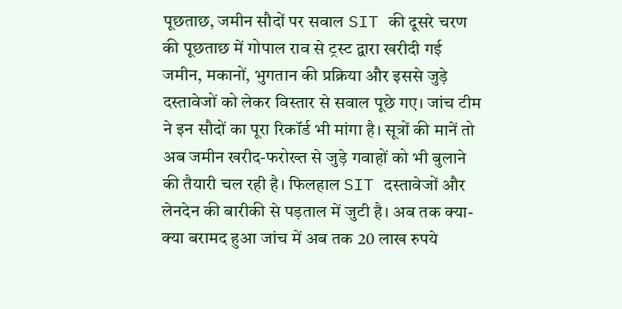पूछताछ, जमीन सौदों पर सवाल SIT की दूसरे चरण की पूछताछ में गोपाल राव से ट्रस्ट द्वारा खरीदी गई जमीन, मकानों, भुगतान की प्रक्रिया और इससे जुड़े दस्तावेजों को लेकर विस्तार से सवाल पूछे गए। जांच टीम ने इन सौदों का पूरा रिकॉर्ड भी मांगा है। सूत्रों की मानें तो अब जमीन खरीद-फरोख्त से जुड़े गवाहों को भी बुलाने की तैयारी चल रही है। फिलहाल SIT दस्तावेजों और लेनदेन की बारीकी से पड़ताल में जुटी है। अब तक क्या-क्या बरामद हुआ जांच में अब तक 20 लाख रुपये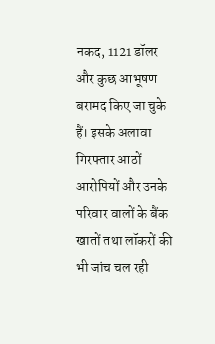नकद, 1121 डॉलर और कुछ आभूषण बरामद किए जा चुके हैं। इसके अलावा गिरफ्तार आठों आरोपियों और उनके परिवार वालों के बैंक खातों तथा लॉकरों की भी जांच चल रही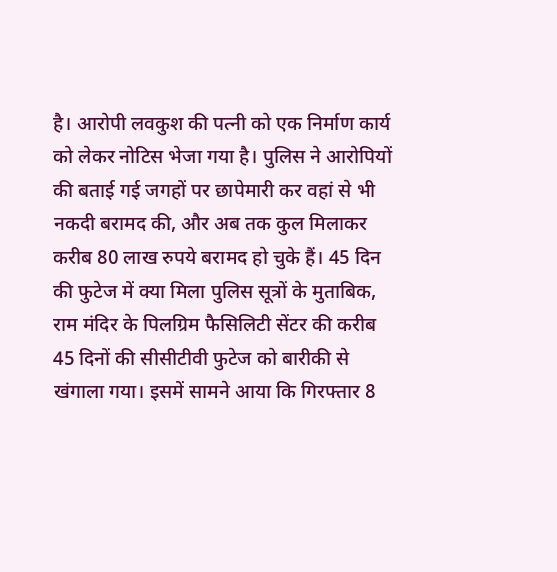है। आरोपी लवकुश की पत्नी को एक निर्माण कार्य को लेकर नोटिस भेजा गया है। पुलिस ने आरोपियों की बताई गई जगहों पर छापेमारी कर वहां से भी नकदी बरामद की, और अब तक कुल मिलाकर करीब 80 लाख रुपये बरामद हो चुके हैं। 45 दिन की फुटेज में क्या मिला पुलिस सूत्रों के मुताबिक, राम मंदिर के पिलग्रिम फैसिलिटी सेंटर की करीब 45 दिनों की सीसीटीवी फुटेज को बारीकी से खंगाला गया। इसमें सामने आया कि गिरफ्तार 8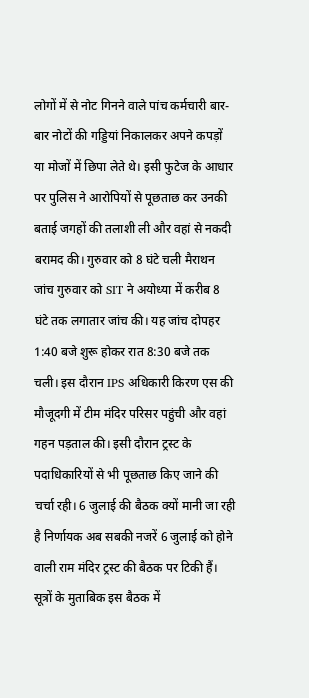लोगों में से नोट गिनने वाले पांच कर्मचारी बार-बार नोटों की गड्डियां निकालकर अपने कपड़ों या मोजों में छिपा लेते थे। इसी फुटेज के आधार पर पुलिस ने आरोपियों से पूछताछ कर उनकी बताई जगहों की तलाशी ली और वहां से नकदी बरामद की। गुरुवार को 8 घंटे चली मैराथन जांच गुरुवार को SIT ने अयोध्या में करीब 8 घंटे तक लगातार जांच की। यह जांच दोपहर 1:40 बजे शुरू होकर रात 8:30 बजे तक चली। इस दौरान IPS अधिकारी किरण एस की मौजूदगी में टीम मंदिर परिसर पहुंची और वहां गहन पड़ताल की। इसी दौरान ट्रस्ट के पदाधिकारियों से भी पूछताछ किए जाने की चर्चा रही। 6 जुलाई की बैठक क्यों मानी जा रही है निर्णायक अब सबकी नजरें 6 जुलाई को होने वाली राम मंदिर ट्रस्ट की बैठक पर टिकी हैं। सूत्रों के मुताबिक इस बैठक में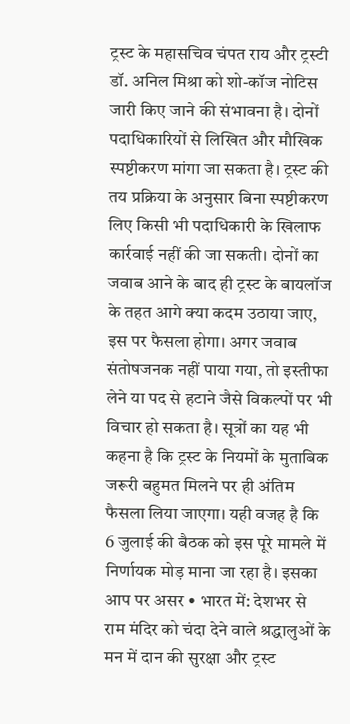ट्रस्ट के महासचिव चंपत राय और ट्रस्टी डॉ. अनिल मिश्रा को शो-कॉज नोटिस जारी किए जाने की संभावना है। दोनों पदाधिकारियों से लिखित और मौखिक स्पष्टीकरण मांगा जा सकता है। ट्रस्ट की तय प्रक्रिया के अनुसार बिना स्पष्टीकरण लिए किसी भी पदाधिकारी के खिलाफ कार्रवाई नहीं की जा सकती। दोनों का जवाब आने के बाद ही ट्रस्ट के बायलॉज के तहत आगे क्या कदम उठाया जाए, इस पर फैसला होगा। अगर जवाब संतोषजनक नहीं पाया गया, तो इस्तीफा लेने या पद से हटाने जैसे विकल्पों पर भी विचार हो सकता है। सूत्रों का यह भी कहना है कि ट्रस्ट के नियमों के मुताबिक जरूरी बहुमत मिलने पर ही अंतिम फैसला लिया जाएगा। यही वजह है कि 6 जुलाई की बैठक को इस पूरे मामले में निर्णायक मोड़ माना जा रहा है। इसका आप पर असर • भारत में: देशभर से राम मंदिर को चंदा देने वाले श्रद्धालुओं के मन में दान की सुरक्षा और ट्रस्ट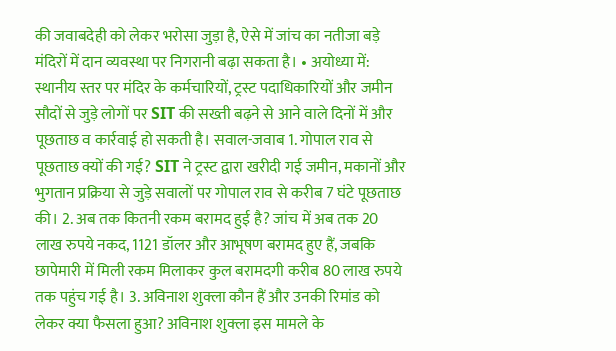की जवाबदेही को लेकर भरोसा जुड़ा है, ऐसे में जांच का नतीजा बड़े मंदिरों में दान व्यवस्था पर निगरानी बढ़ा सकता है। • अयोध्या में: स्थानीय स्तर पर मंदिर के कर्मचारियों, ट्रस्ट पदाधिकारियों और जमीन सौदों से जुड़े लोगों पर SIT की सख्ती बढ़ने से आने वाले दिनों में और पूछताछ व कार्रवाई हो सकती है। सवाल-जवाब 1. गोपाल राव से पूछताछ क्यों की गई? SIT ने ट्रस्ट द्वारा खरीदी गई जमीन, मकानों और भुगतान प्रक्रिया से जुड़े सवालों पर गोपाल राव से करीब 7 घंटे पूछताछ की। 2. अब तक कितनी रकम बरामद हुई है? जांच में अब तक 20 लाख रुपये नकद, 1121 डॉलर और आभूषण बरामद हुए हैं, जबकि छापेमारी में मिली रकम मिलाकर कुल बरामदगी करीब 80 लाख रुपये तक पहुंच गई है। 3. अविनाश शुक्ला कौन हैं और उनकी रिमांड को लेकर क्या फैसला हुआ? अविनाश शुक्ला इस मामले के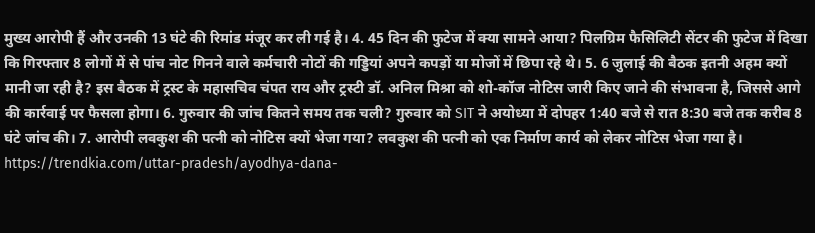मुख्य आरोपी हैं और उनकी 13 घंटे की रिमांड मंजूर कर ली गई है। 4. 45 दिन की फुटेज में क्या सामने आया? पिलग्रिम फैसिलिटी सेंटर की फुटेज में दिखा कि गिरफ्तार 8 लोगों में से पांच नोट गिनने वाले कर्मचारी नोटों की गड्डियां अपने कपड़ों या मोजों में छिपा रहे थे। 5. 6 जुलाई की बैठक इतनी अहम क्यों मानी जा रही है? इस बैठक में ट्रस्ट के महासचिव चंपत राय और ट्रस्टी डॉ. अनिल मिश्रा को शो-कॉज नोटिस जारी किए जाने की संभावना है, जिससे आगे की कार्रवाई पर फैसला होगा। 6. गुरुवार की जांच कितने समय तक चली? गुरुवार को SIT ने अयोध्या में दोपहर 1:40 बजे से रात 8:30 बजे तक करीब 8 घंटे जांच की। 7. आरोपी लवकुश की पत्नी को नोटिस क्यों भेजा गया? लवकुश की पत्नी को एक निर्माण कार्य को लेकर नोटिस भेजा गया है। https://trendkia.com/uttar-pradesh/ayodhya-dana-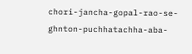chori-jancha-gopal-rao-se-ghnton-puchhatachha-aba-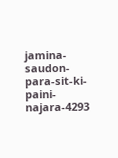jamina-saudon-para-sit-ki-paini-najara-4293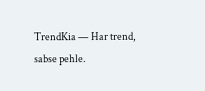TrendKia — Har trend, sabse pehle.